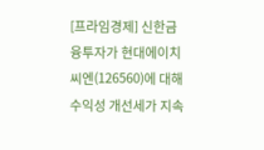[프라임경제] 신한금융투자가 현대에이치씨엔(126560)에 대해 수익성 개선세가 지속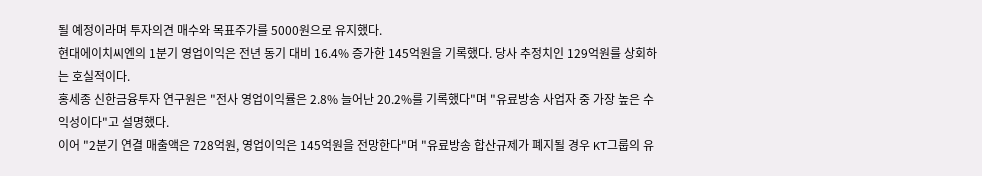될 예정이라며 투자의견 매수와 목표주가를 5000원으로 유지했다.
현대에이치씨엔의 1분기 영업이익은 전년 동기 대비 16.4% 증가한 145억원을 기록했다. 당사 추정치인 129억원를 상회하는 호실적이다.
홍세종 신한금융투자 연구원은 "전사 영업이익률은 2.8% 늘어난 20.2%를 기록했다"며 "유료방송 사업자 중 가장 높은 수익성이다"고 설명했다.
이어 "2분기 연결 매출액은 728억원, 영업이익은 145억원을 전망한다"며 "유료방송 합산규제가 폐지될 경우 KT그룹의 유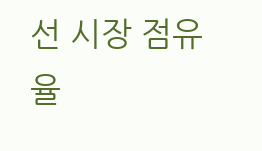선 시장 점유율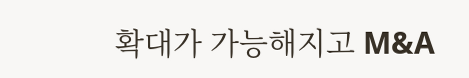확대가 가능해지고 M&A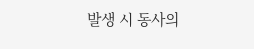발생 시 동사의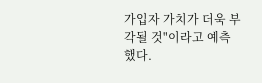가입자 가치가 더욱 부각될 것"이라고 예측했다.